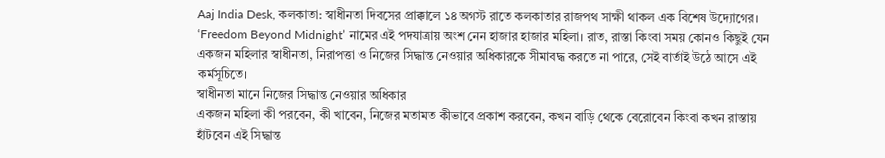Aaj India Desk, কলকাতা: স্বাধীনতা দিবসের প্রাক্কালে ১৪ অগস্ট রাতে কলকাতার রাজপথ সাক্ষী থাকল এক বিশেষ উদ্যোগের। ‘Freedom Beyond Midnight’ নামের এই পদযাত্রায় অংশ নেন হাজার হাজার মহিলা। রাত, রাস্তা কিংবা সময় কোনও কিছুই যেন একজন মহিলার স্বাধীনতা, নিরাপত্তা ও নিজের সিদ্ধান্ত নেওয়ার অধিকারকে সীমাবদ্ধ করতে না পারে, সেই বার্তাই উঠে আসে এই কর্মসূচিতে।
স্বাধীনতা মানে নিজের সিদ্ধান্ত নেওয়ার অধিকার
একজন মহিলা কী পরবেন, কী খাবেন, নিজের মতামত কীভাবে প্রকাশ করবেন, কখন বাড়ি থেকে বেরোবেন কিংবা কখন রাস্তায় হাঁটবেন এই সিদ্ধান্ত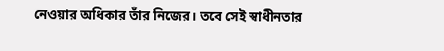নেওয়ার অধিকার তাঁর নিজের। তবে সেই স্বাধীনতার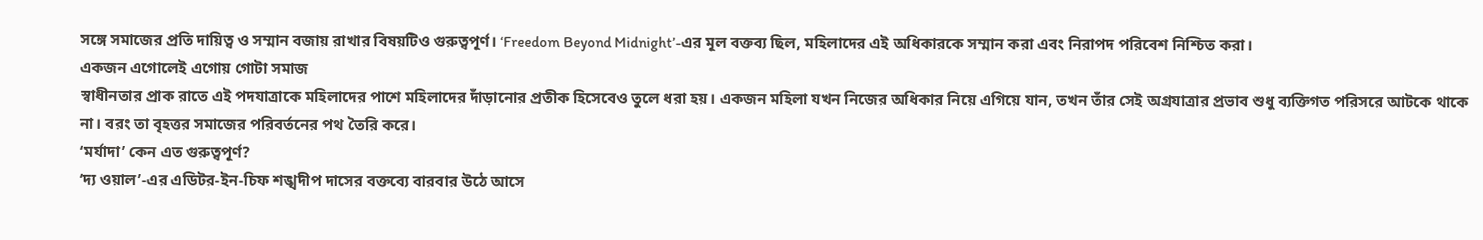সঙ্গে সমাজের প্রতি দায়িত্ব ও সম্মান বজায় রাখার বিষয়টিও গুরুত্বপূর্ণ। ‘Freedom Beyond Midnight’-এর মূল বক্তব্য ছিল, মহিলাদের এই অধিকারকে সম্মান করা এবং নিরাপদ পরিবেশ নিশ্চিত করা।
একজন এগোলেই এগোয় গোটা সমাজ
স্বাধীনতার প্রাক রাতে এই পদযাত্রাকে মহিলাদের পাশে মহিলাদের দাঁড়ানোর প্রতীক হিসেবেও তুলে ধরা হয়। একজন মহিলা যখন নিজের অধিকার নিয়ে এগিয়ে যান, তখন তাঁর সেই অগ্রযাত্রার প্রভাব শুধু ব্যক্তিগত পরিসরে আটকে থাকে না। বরং তা বৃহত্তর সমাজের পরিবর্তনের পথ তৈরি করে।
‘মর্যাদা’ কেন এত গুরুত্বপূর্ণ?
‘দ্য ওয়াল’-এর এডিটর-ইন-চিফ শঙ্খদীপ দাসের বক্তব্যে বারবার উঠে আসে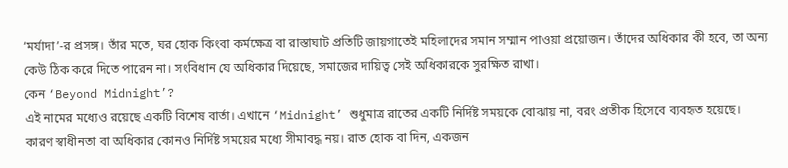‘মর্যাদা’-র প্রসঙ্গ। তাঁর মতে, ঘর হোক কিংবা কর্মক্ষেত্র বা রাস্তাঘাট প্রতিটি জায়গাতেই মহিলাদের সমান সম্মান পাওয়া প্রয়োজন। তাঁদের অধিকার কী হবে, তা অন্য কেউ ঠিক করে দিতে পারেন না। সংবিধান যে অধিকার দিয়েছে, সমাজের দায়িত্ব সেই অধিকারকে সুরক্ষিত রাখা।
কেন ‘Beyond Midnight’?
এই নামের মধ্যেও রয়েছে একটি বিশেষ বার্তা। এখানে ‘Midnight’ শুধুমাত্র রাতের একটি নির্দিষ্ট সময়কে বোঝায় না, বরং প্রতীক হিসেবে ব্যবহৃত হয়েছে। কারণ স্বাধীনতা বা অধিকার কোনও নির্দিষ্ট সময়ের মধ্যে সীমাবদ্ধ নয়। রাত হোক বা দিন, একজন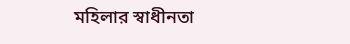মহিলার স্বাধীনতা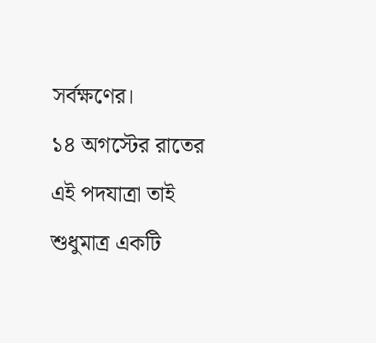সর্বক্ষণের।
১৪ অগস্টের রাতের এই পদযাত্রা তাই শুধুমাত্র একটি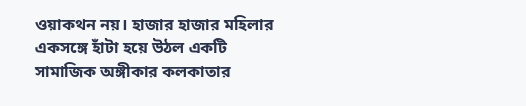ওয়াকথন নয়। হাজার হাজার মহিলার একসঙ্গে হাঁটা হয়ে উঠল একটি সামাজিক অঙ্গীকার কলকাতার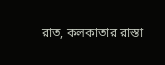রাত, কলকাতার রাস্তা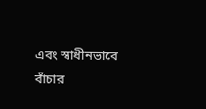এবং স্বাধীনভাবে বাঁচার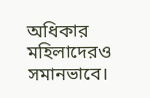অধিকার মহিলাদেরও সমানভাবে।